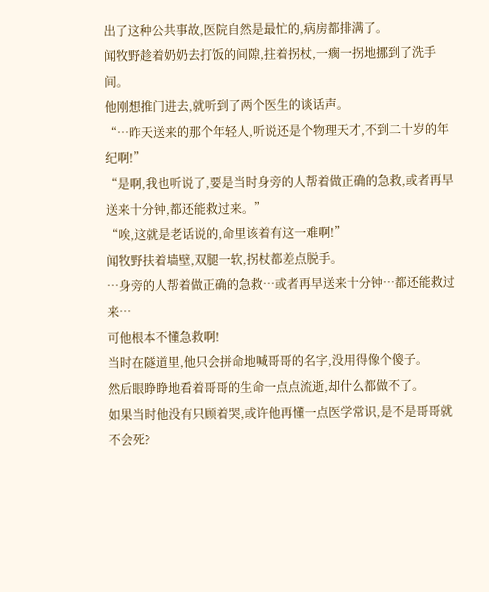出了这种公共事故,医院自然是最忙的,病房都排满了。
闻牧野趁着奶奶去打饭的间隙,拄着拐杖,一瘸一拐地挪到了洗手间。
他刚想推门进去,就听到了两个医生的谈话声。
“…昨天送来的那个年轻人,听说还是个物理天才,不到二十岁的年纪啊!”
“是啊,我也听说了,要是当时身旁的人帮着做正确的急救,或者再早送来十分钟,都还能救过来。”
“唉,这就是老话说的,命里该着有这一难啊!”
闻牧野扶着墙壁,双腿一软,拐杖都差点脱手。
…身旁的人帮着做正确的急救…或者再早送来十分钟…都还能救过来…
可他根本不懂急救啊!
当时在隧道里,他只会拼命地喊哥哥的名字,没用得像个傻子。
然后眼睁睁地看着哥哥的生命一点点流逝,却什么都做不了。
如果当时他没有只顾着哭,或许他再懂一点医学常识,是不是哥哥就不会死?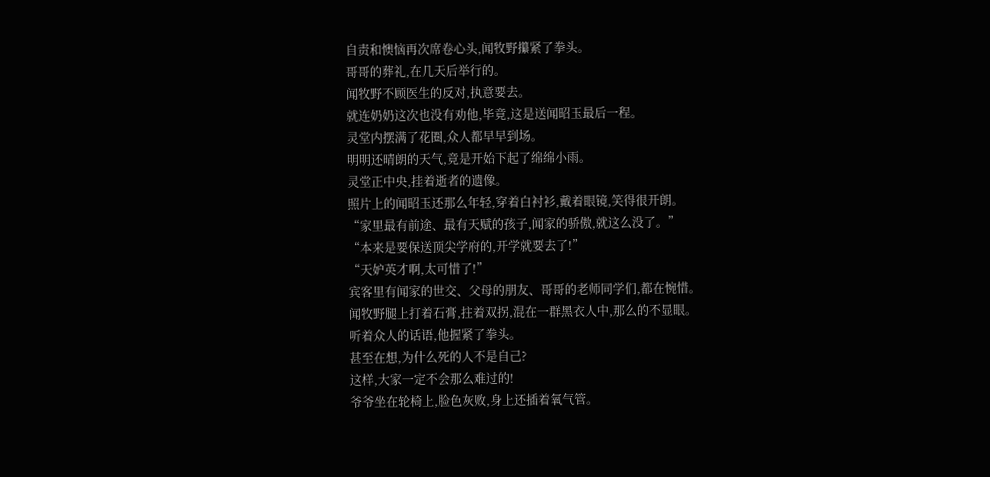自责和懊恼再次席卷心头,闻牧野攥紧了拳头。
哥哥的葬礼,在几天后举行的。
闻牧野不顾医生的反对,执意要去。
就连奶奶这次也没有劝他,毕竟,这是送闻昭玉最后一程。
灵堂内摆满了花圈,众人都早早到场。
明明还晴朗的天气,竟是开始下起了绵绵小雨。
灵堂正中央,挂着逝者的遗像。
照片上的闻昭玉还那么年轻,穿着白衬衫,戴着眼镜,笑得很开朗。
“家里最有前途、最有天赋的孩子,闻家的骄傲,就这么没了。”
“本来是要保送顶尖学府的,开学就要去了!”
“天妒英才啊,太可惜了!”
宾客里有闻家的世交、父母的朋友、哥哥的老师同学们,都在惋惜。
闻牧野腿上打着石膏,拄着双拐,混在一群黑衣人中,那么的不显眼。
听着众人的话语,他握紧了拳头。
甚至在想,为什么死的人不是自己?
这样,大家一定不会那么难过的!
爷爷坐在轮椅上,脸色灰败,身上还插着氧气管。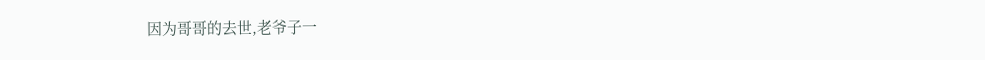因为哥哥的去世,老爷子一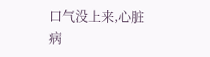口气没上来,心脏病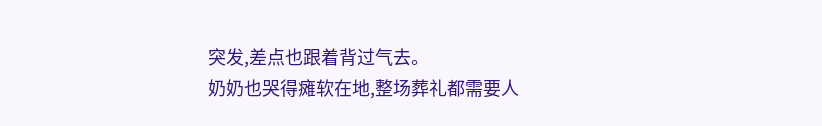突发,差点也跟着背过气去。
奶奶也哭得瘫软在地,整场葬礼都需要人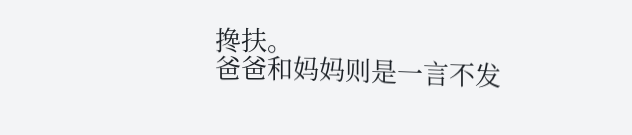搀扶。
爸爸和妈妈则是一言不发